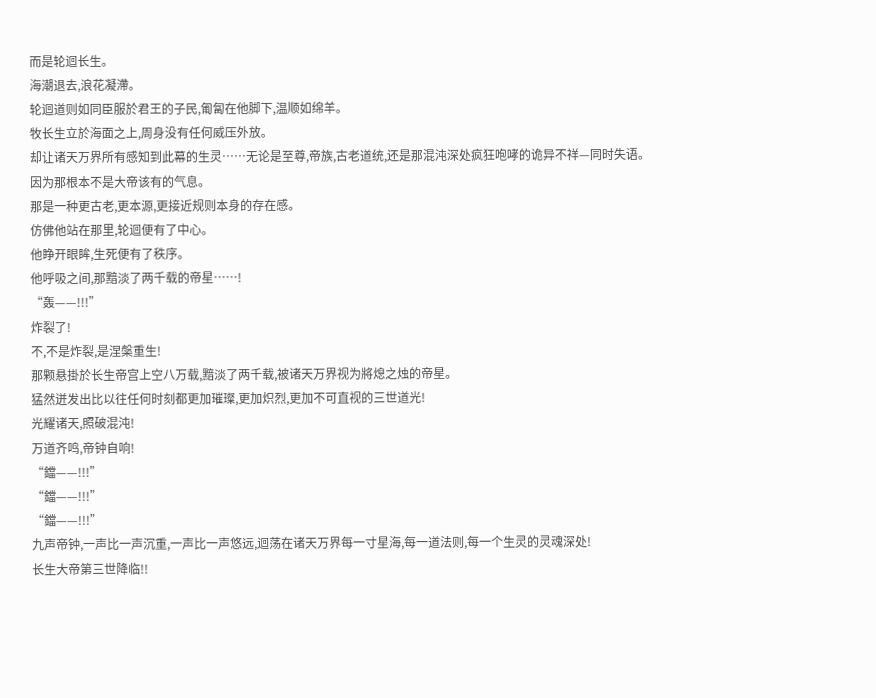而是轮迴长生。
海潮退去,浪花凝滯。
轮迴道则如同臣服於君王的子民,匍匐在他脚下,温顺如绵羊。
牧长生立於海面之上,周身没有任何威压外放。
却让诸天万界所有感知到此幕的生灵……无论是至尊,帝族,古老道统,还是那混沌深处疯狂咆哮的诡异不祥—同时失语。
因为那根本不是大帝该有的气息。
那是一种更古老,更本源,更接近规则本身的存在感。
仿佛他站在那里,轮迴便有了中心。
他睁开眼眸,生死便有了秩序。
他呼吸之间,那黯淡了两千载的帝星……!
“轰——!!!”
炸裂了!
不,不是炸裂,是涅槃重生!
那颗悬掛於长生帝宫上空八万载,黯淡了两千载,被诸天万界视为將熄之烛的帝星。
猛然迸发出比以往任何时刻都更加璀璨,更加炽烈,更加不可直视的三世道光!
光耀诸天,照破混沌!
万道齐鸣,帝钟自响!
“鐺——!!!”
“鐺——!!!”
“鐺——!!!”
九声帝钟,一声比一声沉重,一声比一声悠远,迴荡在诸天万界每一寸星海,每一道法则,每一个生灵的灵魂深处!
长生大帝第三世降临!!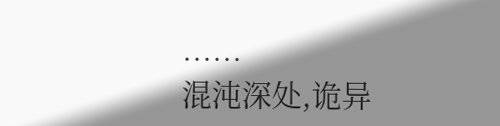……
混沌深处,诡异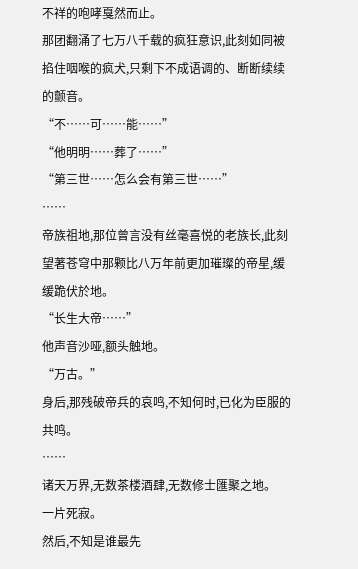不祥的咆哮戛然而止。
那团翻涌了七万八千载的疯狂意识,此刻如同被掐住咽喉的疯犬,只剩下不成语调的、断断续续的颤音。
“不……可……能……”
“他明明……葬了……”
“第三世……怎么会有第三世……”
……
帝族祖地,那位曾言没有丝毫喜悦的老族长,此刻望著苍穹中那颗比八万年前更加璀璨的帝星,缓缓跪伏於地。
“长生大帝……”
他声音沙哑,额头触地。
“万古。”
身后,那残破帝兵的哀鸣,不知何时,已化为臣服的共鸣。
……
诸天万界,无数茶楼酒肆,无数修士匯聚之地。
一片死寂。
然后,不知是谁最先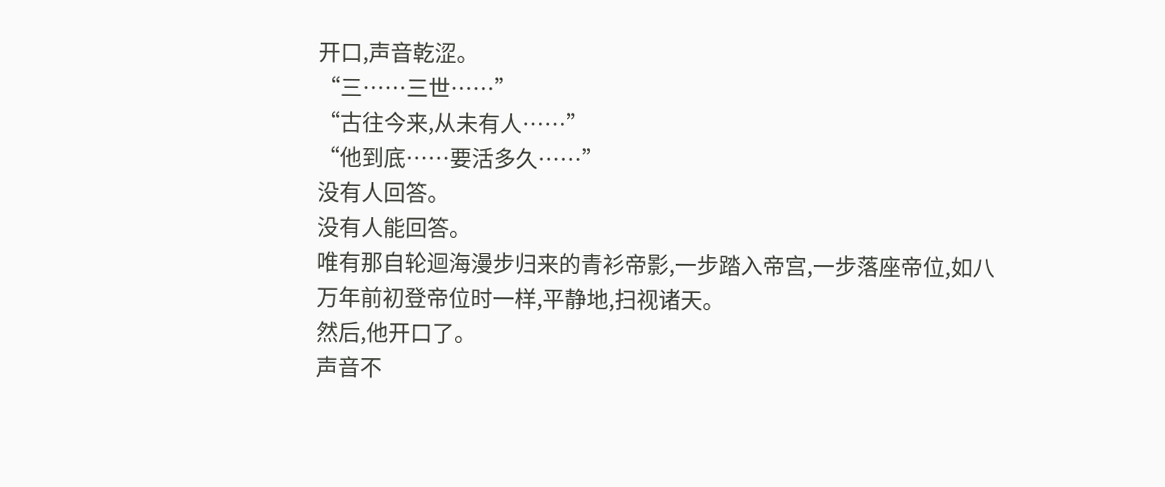开口,声音乾涩。
“三……三世……”
“古往今来,从未有人……”
“他到底……要活多久……”
没有人回答。
没有人能回答。
唯有那自轮迴海漫步归来的青衫帝影,一步踏入帝宫,一步落座帝位,如八万年前初登帝位时一样,平静地,扫视诸天。
然后,他开口了。
声音不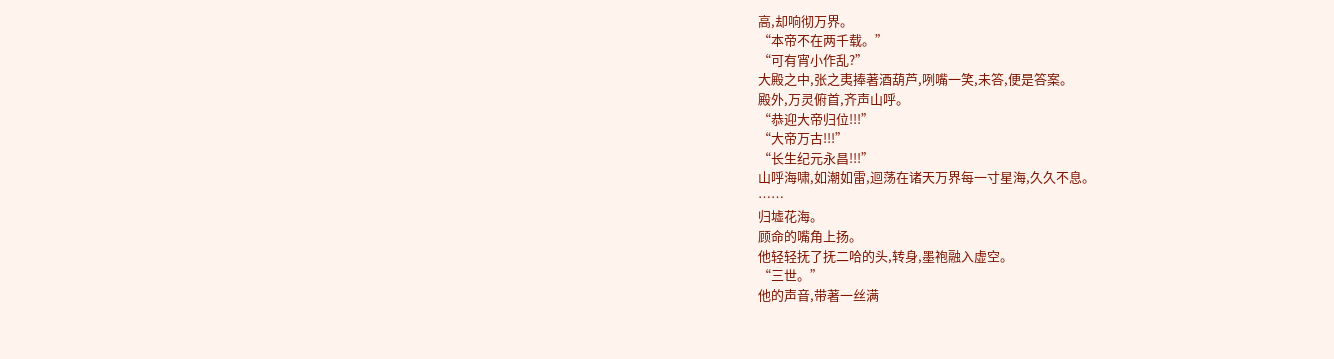高,却响彻万界。
“本帝不在两千载。”
“可有宵小作乱?”
大殿之中,张之夷捧著酒葫芦,咧嘴一笑,未答,便是答案。
殿外,万灵俯首,齐声山呼。
“恭迎大帝归位!!!”
“大帝万古!!!”
“长生纪元永昌!!!”
山呼海啸,如潮如雷,迴荡在诸天万界每一寸星海,久久不息。
……
归墟花海。
顾命的嘴角上扬。
他轻轻抚了抚二哈的头,转身,墨袍融入虚空。
“三世。”
他的声音,带著一丝满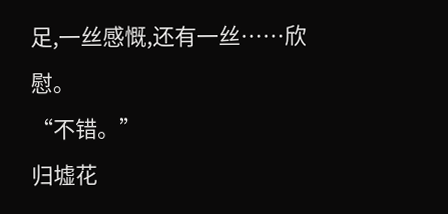足,一丝感慨,还有一丝……欣慰。
“不错。”
归墟花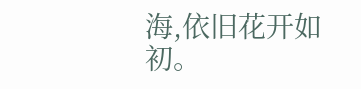海,依旧花开如初。